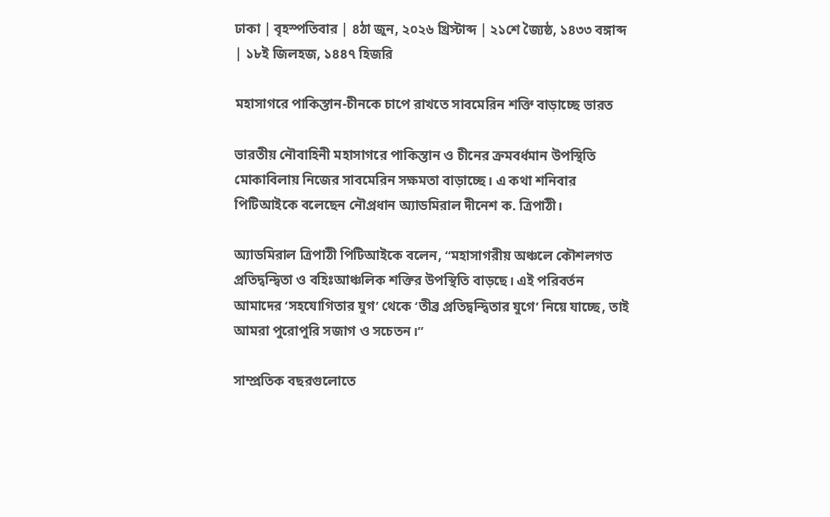ঢাকা | বৃহস্পতিবার | ৪ঠা জুন, ২০২৬ খ্রিস্টাব্দ | ২১শে জ্যৈষ্ঠ, ১৪৩৩ বঙ্গাব্দ | ১৮ই জিলহজ, ১৪৪৭ হিজরি

মহাসাগরে পাকিস্তান-চীনকে চাপে রাখতে সাবমেরিন শক্তি বাড়াচ্ছে ভারত

ভারতীয় নৌবাহিনী মহাসাগরে পাকিস্তান ও চীনের ক্রমবর্ধমান উপস্থিতি মোকাবিলায় নিজের সাবমেরিন সক্ষমতা বাড়াচ্ছে। এ কথা শনিবার পিটিআইকে বলেছেন নৌপ্রধান অ্যাডমিরাল দীনেশ ক. ত্রিপাঠী।

অ্যাডমিরাল ত্রিপাঠী পিটিআইকে বলেন, ‘‘মহাসাগরীয় অঞ্চলে কৌশলগত প্রতিদ্বন্দ্বিতা ও বহিঃআঞ্চলিক শক্তির উপস্থিতি বাড়ছে। এই পরিবর্তন আমাদের ‘সহযোগিতার যুগ’ থেকে ‘তীব্র প্রতিদ্বন্দ্বিতার যুগে’ নিয়ে যাচ্ছে, তাই আমরা পুরোপুরি সজাগ ও সচেতন।’’

সাম্প্রতিক বছরগুলোতে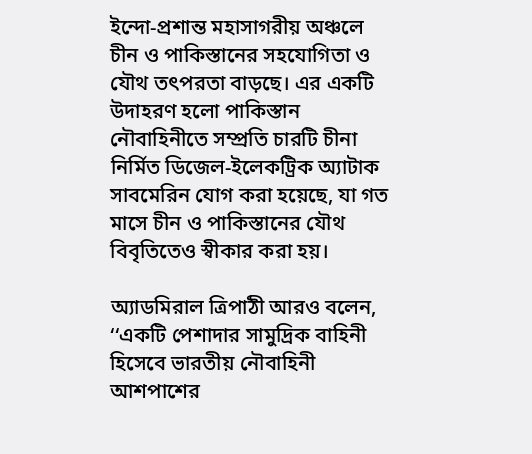ইন্দো-প্রশান্ত মহাসাগরীয় অঞ্চলে চীন ও পাকিস্তানের সহযোগিতা ও যৌথ তৎপরতা বাড়ছে। এর একটি উদাহরণ হলো পাকিস্তান নৌবাহিনীতে সম্প্রতি চারটি চীনা নির্মিত ডিজেল-ইলেকট্রিক অ্যাটাক সাবমেরিন যোগ করা হয়েছে, যা গত মাসে চীন ও পাকিস্তানের যৌথ বিবৃতিতেও স্বীকার করা হয়।

অ্যাডমিরাল ত্রিপাঠী আরও বলেন, ‘‘একটি পেশাদার সামুদ্রিক বাহিনী হিসেবে ভারতীয় নৌবাহিনী আশপাশের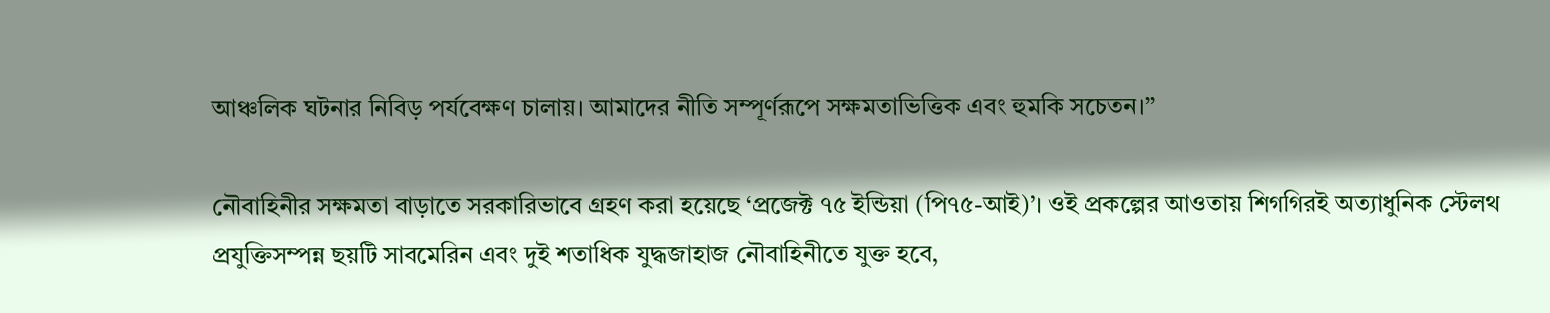আঞ্চলিক ঘটনার নিবিড় পর্যবেক্ষণ চালায়। আমাদের নীতি সম্পূর্ণরূপে সক্ষমতাভিত্তিক এবং হুমকি সচেতন।’’

নৌবাহিনীর সক্ষমতা বাড়াতে সরকারিভাবে গ্রহণ করা হয়েছে ‘প্রজেক্ট ৭৫ ইন্ডিয়া (পি৭৫-আই)’। ওই প্রকল্পের আওতায় শিগগিরই অত্যাধুনিক স্টেলথ প্রযুক্তিসম্পন্ন ছয়টি সাবমেরিন এবং দুই শতাধিক যুদ্ধজাহাজ নৌবাহিনীতে যুক্ত হবে,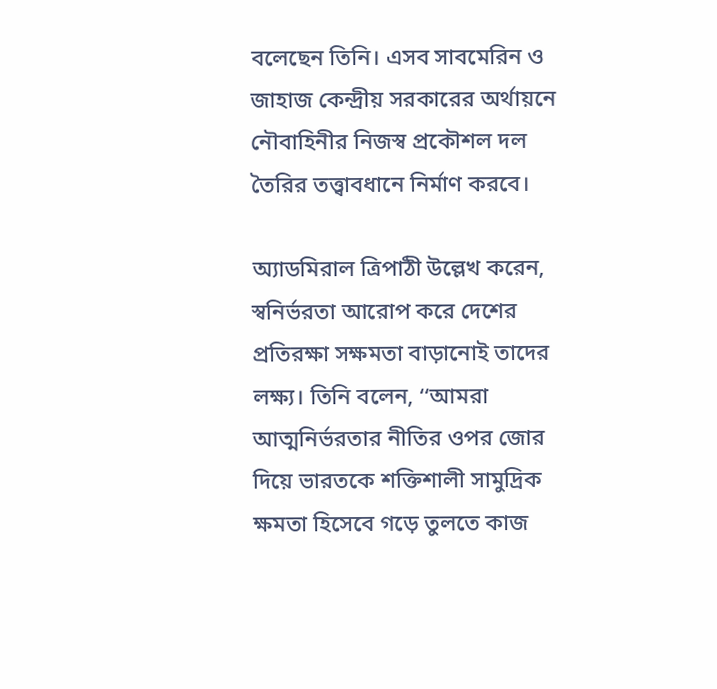বলেছেন তিনি। এসব সাবমেরিন ও জাহাজ কেন্দ্রীয় সরকারের অর্থায়নে নৌবাহিনীর নিজস্ব প্রকৌশল দল তৈরির তত্ত্বাবধানে নির্মাণ করবে।

অ্যাডমিরাল ত্রিপাঠী উল্লেখ করেন, স্বনির্ভরতা আরোপ করে দেশের প্রতিরক্ষা সক্ষমতা বাড়ানোই তাদের লক্ষ্য। তিনি বলেন, ‘‘আমরা আত্মনির্ভরতার নীতির ওপর জোর দিয়ে ভারতকে শক্তিশালী সামুদ্রিক ক্ষমতা হিসেবে গড়ে তুলতে কাজ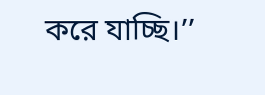করে যাচ্ছি।’’